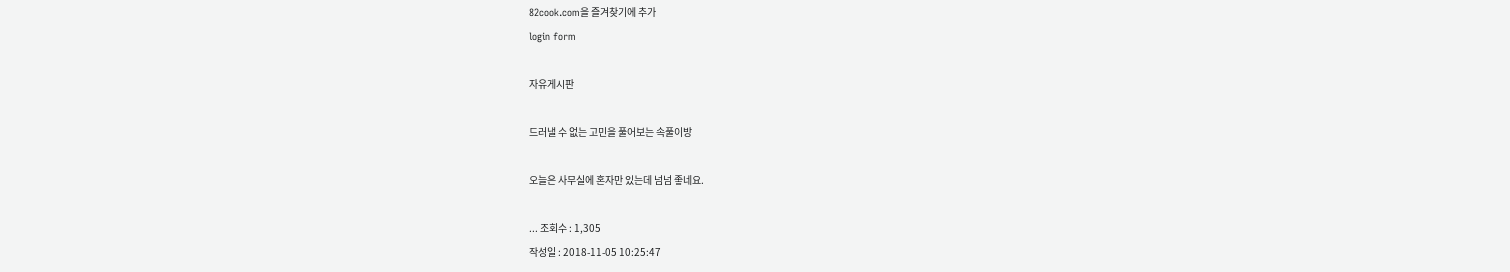82cook.com을 즐겨찾기에 추가
login form

자유게시판

드러낼 수 없는 고민을 풀어보는 속풀이방

오늘은 사무실에 혼자만 있는데 넘넘 좋네요.

... 조회수 : 1,305
작성일 : 2018-11-05 10:25:47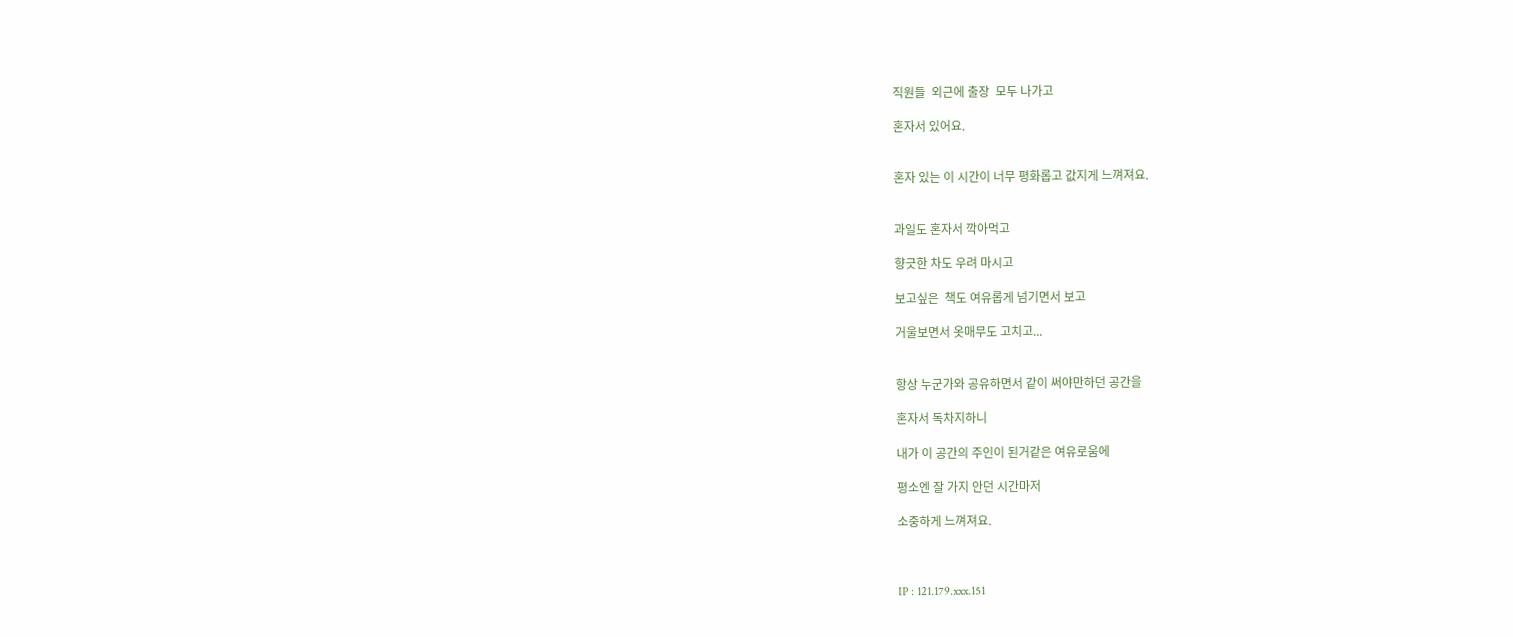직원들  외근에 출장  모두 나가고

혼자서 있어요.


혼자 있는 이 시간이 너무 평화롭고 값지게 느껴져요.


과일도 혼자서 깍아먹고

향긋한 차도 우려 마시고

보고싶은  책도 여유롭게 넘기면서 보고

거울보면서 옷매무도 고치고...


항상 누군가와 공유하면서 같이 써야만하던 공간을

혼자서 독차지하니

내가 이 공간의 주인이 된거같은 여유로움에

평소엔 잘 가지 안던 시간마저

소중하게 느껴져요.



IP : 121.179.xxx.151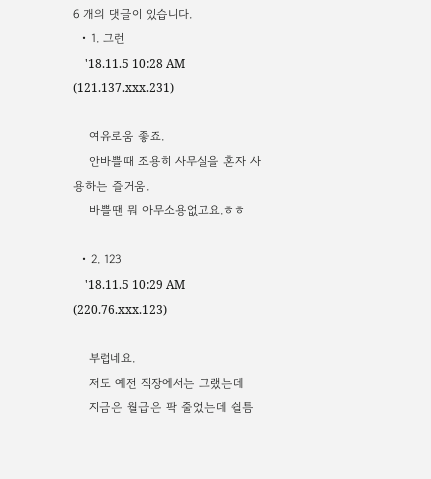6 개의 댓글이 있습니다.
  • 1. 그런
    '18.11.5 10:28 AM (121.137.xxx.231)

    여유로움 좋죠.
    안바쁠때 조용히 사무실을 혼자 사용하는 즐거움.
    바쁠땐 뭐 아무소용없고요.ㅎㅎ

  • 2. 123
    '18.11.5 10:29 AM (220.76.xxx.123)

    부럽네요.
    저도 예전 직장에서는 그랬는데
    지금은 월급은 팍 줄었는데 쉴틈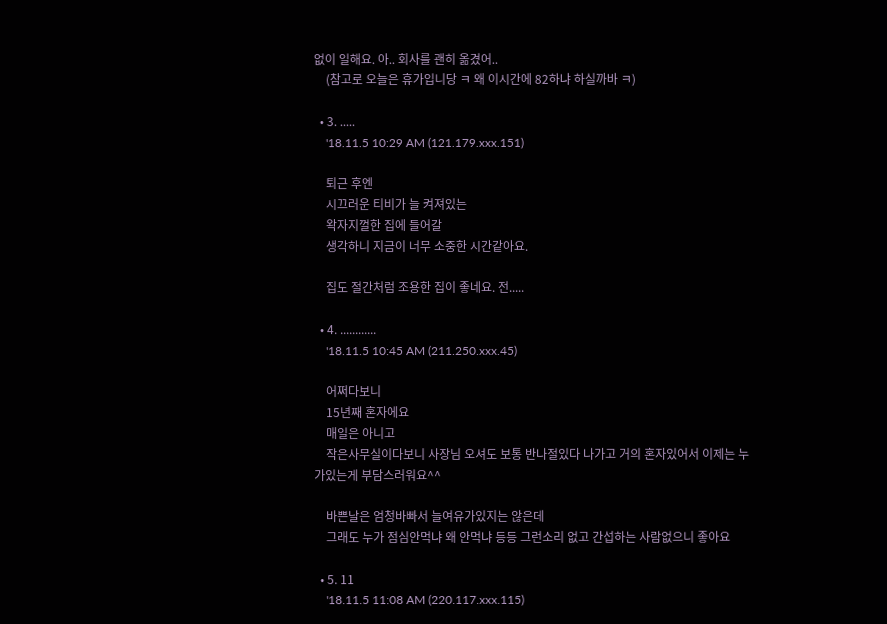없이 일해요. 아.. 회사를 괜히 옮겼어..
    (참고로 오늘은 휴가입니당 ㅋ 왜 이시간에 82하냐 하실까바 ㅋ)

  • 3. .....
    '18.11.5 10:29 AM (121.179.xxx.151)

    퇴근 후엔
    시끄러운 티비가 늘 켜져있는
    왁자지껄한 집에 들어갈
    생각하니 지금이 너무 소중한 시간같아요.

    집도 절간처럼 조용한 집이 좋네요. 전.....

  • 4. ............
    '18.11.5 10:45 AM (211.250.xxx.45)

    어쩌다보니
    15년째 혼자에요
    매일은 아니고
    작은사무실이다보니 사장님 오셔도 보통 반나절있다 나가고 거의 혼자있어서 이제는 누가있는게 부담스러워요^^

    바쁜날은 엄청바빠서 늘여유가있지는 않은데
    그래도 누가 점심안먹냐 왜 안먹냐 등등 그런소리 없고 간섭하는 사람없으니 좋아요

  • 5. 11
    '18.11.5 11:08 AM (220.117.xxx.115)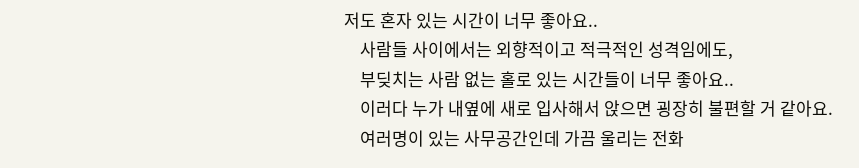저도 혼자 있는 시간이 너무 좋아요..
    사람들 사이에서는 외향적이고 적극적인 성격임에도,
    부딪치는 사람 없는 홀로 있는 시간들이 너무 좋아요..
    이러다 누가 내옆에 새로 입사해서 앉으면 굉장히 불편할 거 같아요.
    여러명이 있는 사무공간인데 가끔 울리는 전화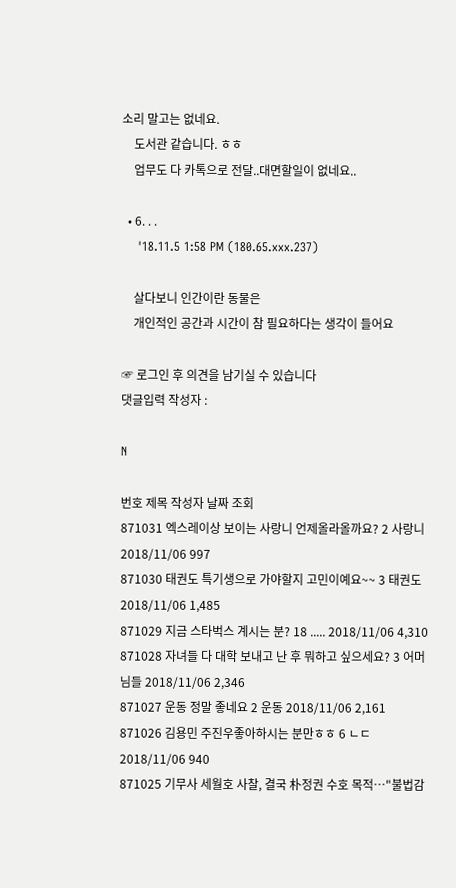소리 말고는 없네요.
    도서관 같습니다. ㅎㅎ
    업무도 다 카톡으로 전달..대면할일이 없네요..

  • 6. . .
    '18.11.5 1:58 PM (180.65.xxx.237)

    살다보니 인간이란 동물은
    개인적인 공간과 시간이 참 필요하다는 생각이 들어요

☞ 로그인 후 의견을 남기실 수 있습니다
댓글입력 작성자 :

N

번호 제목 작성자 날짜 조회
871031 엑스레이상 보이는 사랑니 언제올라올까요? 2 사랑니 2018/11/06 997
871030 태권도 특기생으로 가야할지 고민이예요~~ 3 태권도 2018/11/06 1,485
871029 지금 스타벅스 계시는 분? 18 ..... 2018/11/06 4,310
871028 자녀들 다 대학 보내고 난 후 뭐하고 싶으세요? 3 어머님들 2018/11/06 2,346
871027 운동 정말 좋네요 2 운동 2018/11/06 2,161
871026 김용민 주진우좋아하시는 분만ㅎㅎ 6 ㄴㄷ 2018/11/06 940
871025 기무사 세월호 사찰, 결국 朴정권 수호 목적…"불법감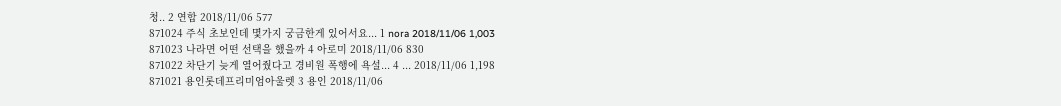청.. 2 연합 2018/11/06 577
871024 주식 초보인데 몇가지 궁금한게 있어서요... 1 nora 2018/11/06 1,003
871023 나라면 어떤 선택을 했을까 4 아로미 2018/11/06 830
871022 차단기 늦게 열어줬다고 경비원 폭행에 욕설... 4 ... 2018/11/06 1,198
871021 용인롯데프리미엄아울렛 3 용인 2018/11/06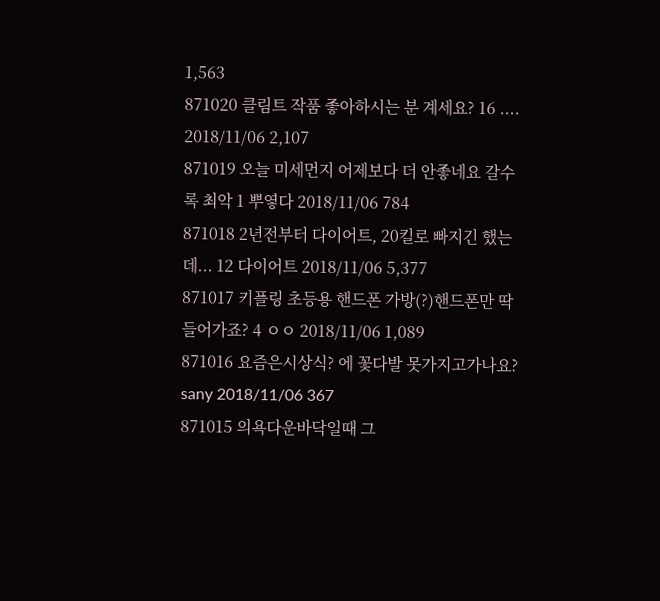1,563
871020 클림트 작품 좋아하시는 분 계세요? 16 .... 2018/11/06 2,107
871019 오늘 미세먼지 어제보다 더 안좋네요 갈수록 최악 1 뿌옇다 2018/11/06 784
871018 2년전부터 다이어트, 20킬로 빠지긴 했는데... 12 다이어트 2018/11/06 5,377
871017 키플링 초등용 핸드폰 가방(?)핸드폰만 딱 들어가죠? 4 ㅇㅇ 2018/11/06 1,089
871016 요즘은시상식? 에 꽃다발 못가지고가나요? sany 2018/11/06 367
871015 의욕다운바닥일때 그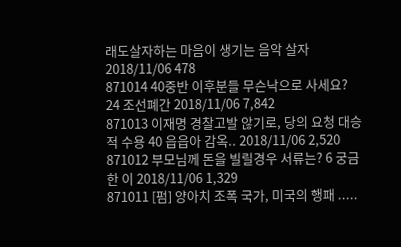래도살자하는 마음이 생기는 음악 살자 2018/11/06 478
871014 40중반 이후분들 무슨낙으로 사세요? 24 조선폐간 2018/11/06 7,842
871013 이재명 경찰고발 않기로, 당의 요청 대승적 수용 40 읍읍아 감옥.. 2018/11/06 2,520
871012 부모님께 돈을 빌릴경우 서류는? 6 궁금한 이 2018/11/06 1,329
871011 [펌] 양아치 조폭 국가, 미국의 행패 .....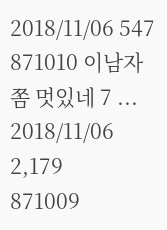2018/11/06 547
871010 이남자 쫌 멋있네 7 ... 2018/11/06 2,179
871009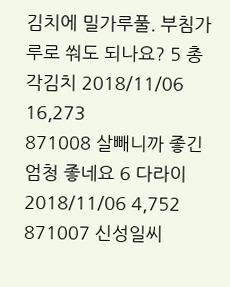김치에 밀가루풀. 부침가루로 쒀도 되나요? 5 총각김치 2018/11/06 16,273
871008 살빼니까 좋긴 엄청 좋네요 6 다라이 2018/11/06 4,752
871007 신성일씨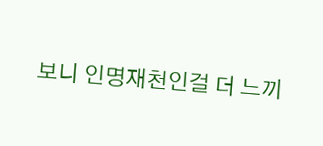보니 인명재천인걸 더 느끼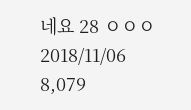네요 28 ㅇㅇㅇ 2018/11/06 8,079